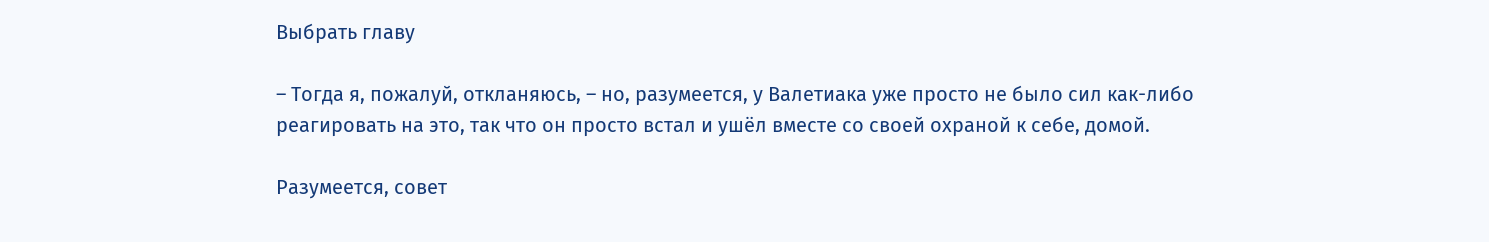Выбрать главу

– Тогда я, пожалуй, откланяюсь, – но, разумеется, у Валетиака уже просто не было сил как-либо реагировать на это, так что он просто встал и ушёл вместе со своей охраной к себе, домой.

Разумеется, совет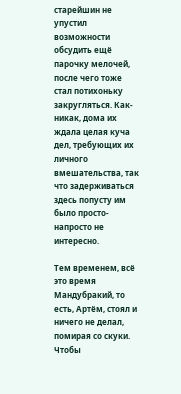старейшин не упустил возможности обсудить ещё парочку мелочей, после чего тоже стал потихоньку закругляться. Как-никак, дома их ждала целая куча дел, требующих их личного вмешательства, так что задерживаться здесь попусту им было просто-напросто не интересно.

Тем временем, всё это время Мандубракий, то есть, Артём, стоял и ничего не делал, помирая со скуки. Чтобы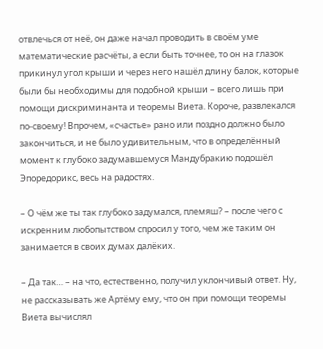отвлечься от неё, он даже начал проводить в своём уме математические расчёты, а если быть точнее, то он на глазок прикинул угол крыши и через него нашёл длину балок, которые были бы необходимы для подобной крыши – всего лишь при помощи дискриминанта и теоремы Виета. Короче, развлекался по-своему! Впрочем, «счастье» рано или поздно должно было закончиться, и не было удивительным, что в определённый момент к глубоко задумавшемуся Мандубракию подошёл Эпоредорикс, весь на радостях.

– О чём же ты так глубоко задумался, племяш? – после чего с искренним любопытством спросил у того, чем же таким он занимается в своих думах далёких.

– Да так… – на что, естественно, получил уклончивый ответ. Ну, не рассказывать же Артёму ему, что он при помощи теоремы Виета вычислял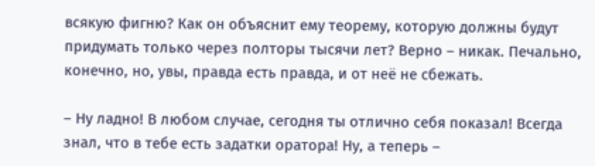всякую фигню? Как он объяснит ему теорему, которую должны будут придумать только через полторы тысячи лет? Верно – никак. Печально, конечно, но, увы, правда есть правда, и от неё не сбежать.

– Ну ладно! В любом случае, сегодня ты отлично себя показал! Всегда знал, что в тебе есть задатки оратора! Ну, а теперь –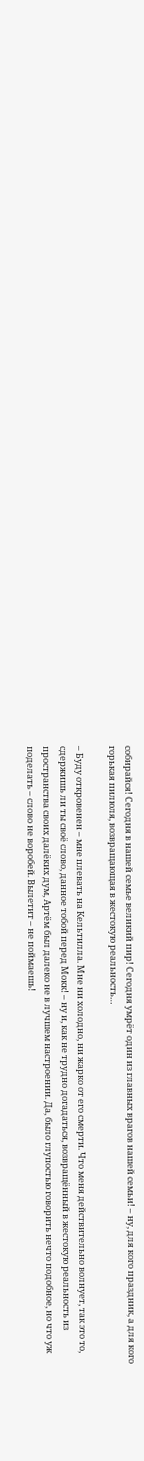собирайся! Сегодня в нашей семье великий пир! Сегодня умрёт один из главных врагов нашей семьи! – ну, для кого праздник, а для кого горькая пилюля, возвращающая в жестокую реальность…

– Буду откровенен – мне плевать на Кельтилла. Мне ни холодно, ни жарко от его смерти. Что меня действительно волнует, так это то, сдержишь ли ты своё слово, данное тобой перед Мокк! – ну и, как не трудно догадаться, возвращённый в жестокую реальность из пространства своих далёких дум, Артём был далеко не в лучшем настроении. Да, было глупостью говорить нечто подобное, но что уж поделать – слово не воробей. Вылетит – не поймаешь!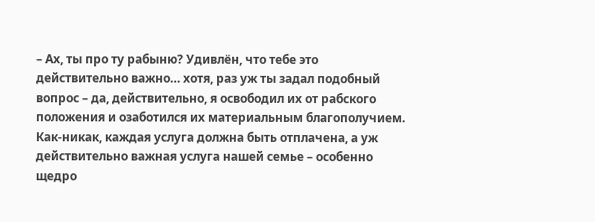– Ах, ты про ту рабыню? Удивлён, что тебе это действительно важно… хотя, раз уж ты задал подобный вопрос – да, действительно, я освободил их от рабского положения и озаботился их материальным благополучием. Как-никак, каждая услуга должна быть отплачена, а уж действительно важная услуга нашей семье – особенно щедро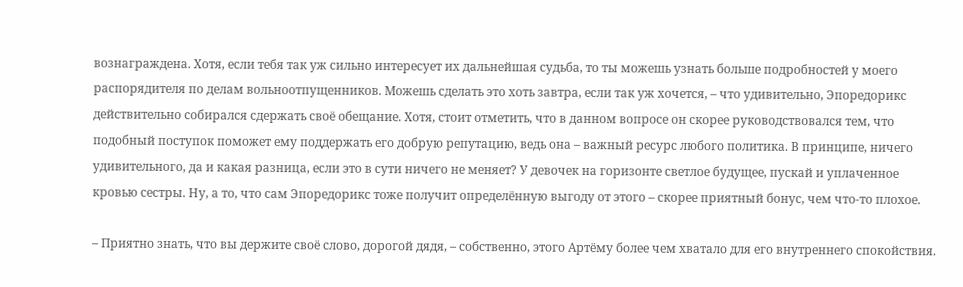вознаграждена. Хотя, если тебя так уж сильно интересует их дальнейшая судьба, то ты можешь узнать больше подробностей у моего распорядителя по делам вольноотпущенников. Можешь сделать это хоть завтра, если так уж хочется, – что удивительно, Эпоредорикс действительно собирался сдержать своё обещание. Хотя, стоит отметить, что в данном вопросе он скорее руководствовался тем, что подобный поступок поможет ему поддержать его добрую репутацию, ведь она – важный ресурс любого политика. В принципе, ничего удивительного, да и какая разница, если это в сути ничего не меняет? У девочек на горизонте светлое будущее, пускай и уплаченное кровью сестры. Ну, а то, что сам Эпоредорикс тоже получит определённую выгоду от этого – скорее приятный бонус, чем что-то плохое.

– Приятно знать, что вы держите своё слово, дорогой дядя, – собственно, этого Артёму более чем хватало для его внутреннего спокойствия.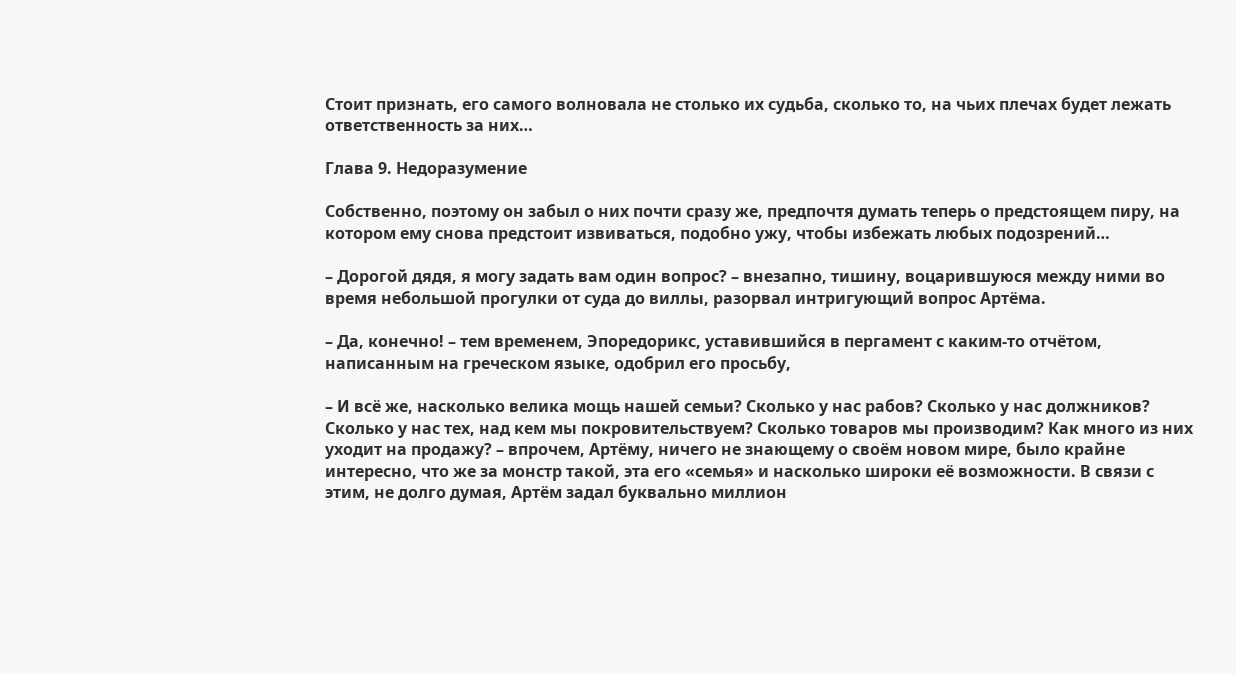Стоит признать, его самого волновала не столько их судьба, сколько то, на чьих плечах будет лежать ответственность за них…

Глава 9. Недоразумение

Собственно, поэтому он забыл о них почти сразу же, предпочтя думать теперь о предстоящем пиру, на котором ему снова предстоит извиваться, подобно ужу, чтобы избежать любых подозрений…

– Дорогой дядя, я могу задать вам один вопрос? – внезапно, тишину, воцарившуюся между ними во время небольшой прогулки от суда до виллы, разорвал интригующий вопрос Артёма.

– Да, конечно! – тем временем, Эпоредорикс, уставившийся в пергамент с каким-то отчётом, написанным на греческом языке, одобрил его просьбу,

– И всё же, насколько велика мощь нашей семьи? Сколько у нас рабов? Сколько у нас должников? Сколько у нас тех, над кем мы покровительствуем? Сколько товаров мы производим? Как много из них уходит на продажу? – впрочем, Артёму, ничего не знающему о своём новом мире, было крайне интересно, что же за монстр такой, эта его «семья» и насколько широки её возможности. В связи с этим, не долго думая, Артём задал буквально миллион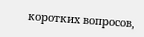коротких вопросов,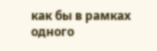как бы в рамках одного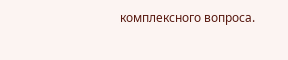комплексного вопроса.